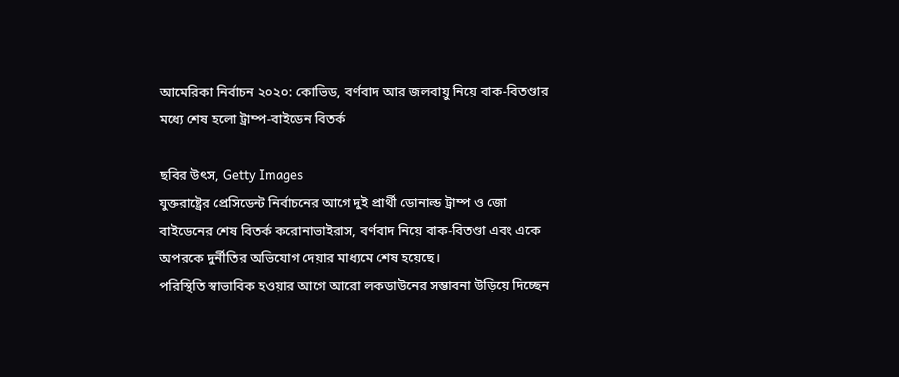আমেরিকা নির্বাচন ২০২০: কোভিড, বর্ণবাদ আর জলবায়ু নিয়ে বাক-বিতণ্ডার মধ্যে শেষ হলো ট্রাম্প-বাইডেন বিতর্ক

ছবির উৎস, Getty Images
যুক্তরাষ্ট্রের প্রেসিডেন্ট নির্বাচনের আগে দুই প্রার্থী ডোনাল্ড ট্রাম্প ও জো বাইডেনের শেষ বিতর্ক করোনাভাইরাস, বর্ণবাদ নিয়ে বাক-বিতণ্ডা এবং একে অপরকে দুর্নীতির অভিযোগ দেয়ার মাধ্যমে শেষ হয়েছে।
পরিস্থিতি স্বাভাবিক হওয়ার আগে আরো লকডাউনের সম্ভাবনা উড়িয়ে দিচ্ছেন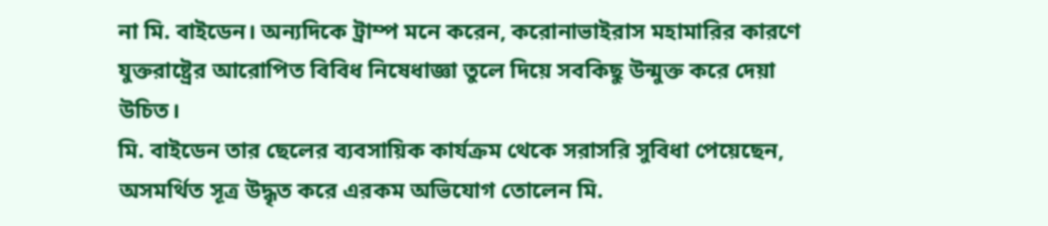না মি. বাইডেন। অন্যদিকে ট্রাম্প মনে করেন, করোনাভাইরাস মহামারির কারণে যুক্তরাষ্ট্রের আরোপিত বিবিধ নিষেধাজ্ঞা তুলে দিয়ে সবকিছু উন্মুক্ত করে দেয়া উচিত।
মি. বাইডেন তার ছেলের ব্যবসায়িক কার্যক্রম থেকে সরাসরি সুবিধা পেয়েছেন, অসমর্থিত সূত্র উদ্ধৃত করে এরকম অভিযোগ তোলেন মি.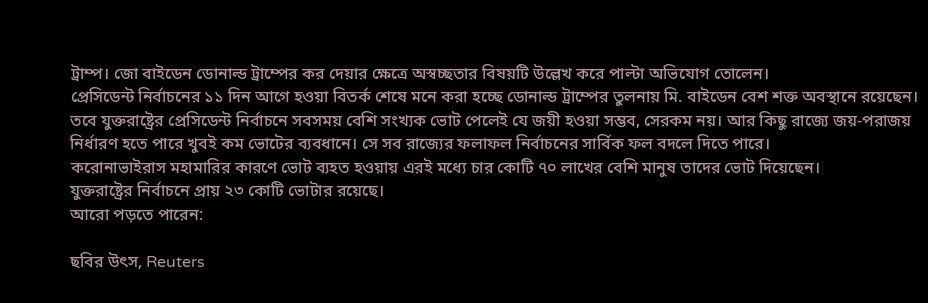ট্রাম্প। জো বাইডেন ডোনাল্ড ট্রাম্পের কর দেয়ার ক্ষেত্রে অস্বচ্ছতার বিষয়টি উল্লেখ করে পাল্টা অভিযোগ তোলেন।
প্রেসিডেন্ট নির্বাচনের ১১ দিন আগে হওয়া বিতর্ক শেষে মনে করা হচ্ছে ডোনাল্ড ট্রাম্পের তুলনায় মি. বাইডেন বেশ শক্ত অবস্থানে রয়েছেন।
তবে যুক্তরাষ্ট্রের প্রেসিডেন্ট নির্বাচনে সবসময় বেশি সংখ্যক ভোট পেলেই যে জয়ী হওয়া সম্ভব, সেরকম নয়। আর কিছু রাজ্যে জয়-পরাজয় নির্ধারণ হতে পারে খুবই কম ভোটের ব্যবধানে। সে সব রাজ্যের ফলাফল নির্বাচনের সার্বিক ফল বদলে দিতে পারে।
করোনাভাইরাস মহামারির কারণে ভোট ব্যহত হওয়ায় এরই মধ্যে চার কোটি ৭০ লাখের বেশি মানুষ তাদের ভোট দিয়েছেন।
যুক্তরাষ্ট্রের নির্বাচনে প্রায় ২৩ কোটি ভোটার রয়েছে।
আরো পড়তে পারেন:

ছবির উৎস, Reuters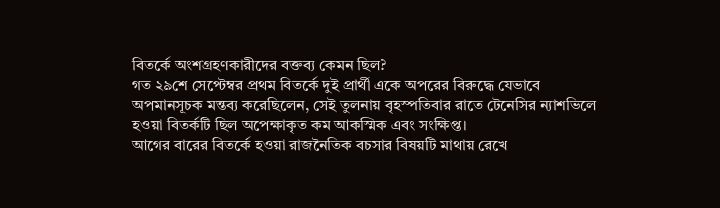বিতর্কে অংশগ্রহণকারীদের বক্তব্য কেমন ছিল?
গত ২৯শে সেপ্টেম্বর প্রথম বিতর্কে দুই প্রার্থী একে অপরের বিরুদ্ধে যেভাবে অপমানসূচক মন্তব্য করেছিলেন, সেই তুলনায় বৃহস্পতিবার রাতে টেনেসির ন্যাশভিলে হওয়া বিতর্কটি ছিল অপেক্ষাকৃত কম আকস্মিক এবং সংক্ষিপ্ত।
আগের বারের বিতর্কে হওয়া রাজনৈতিক বচসার বিষয়টি মাথায় রেখে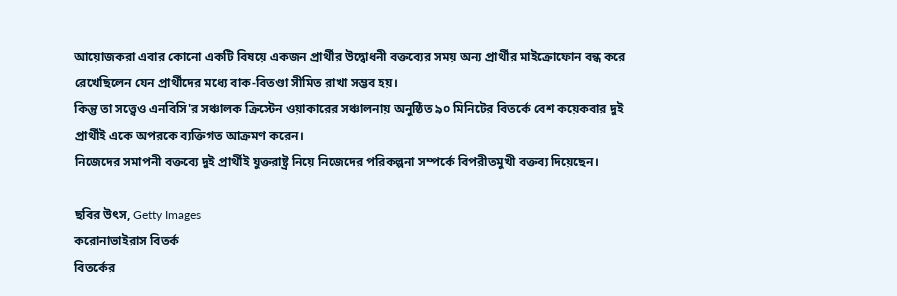আয়োজকরা এবার কোনো একটি বিষয়ে একজন প্রার্থীর উদ্বোধনী বক্তব্যের সময় অন্য প্রার্থীর মাইক্রোফোন বন্ধ করে রেখেছিলেন যেন প্রার্থীদের মধ্যে বাক-বিতণ্ডা সীমিত রাখা সম্ভব হয়।
কিন্তু তা সত্ত্বেও এনবিসি'র সঞ্চালক ক্রিস্টেন ওয়াকারের সঞ্চালনায় অনুষ্ঠিত ৯০ মিনিটের বিতর্কে বেশ কয়েকবার দুই প্রার্থীই একে অপরকে ব্যক্তিগত আক্রমণ করেন।
নিজেদের সমাপনী বক্তব্যে দুই প্রার্থীই যুক্তরাষ্ট্র নিয়ে নিজেদের পরিকল্পনা সম্পর্কে বিপরীতমুখী বক্তব্য দিয়েছেন।

ছবির উৎস, Getty Images
করোনাভাইরাস বিতর্ক
বিতর্কের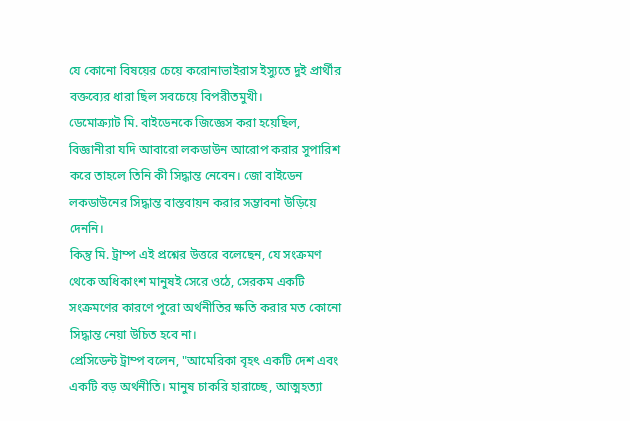যে কোনো বিষয়ের চেয়ে করোনাভাইরাস ইস্যুতে দুই প্রার্থীর বক্তব্যের ধারা ছিল সবচেয়ে বিপরীতমুখী।
ডেমোক্র্যাট মি. বাইডেনকে জিজ্ঞেস করা হয়েছিল, বিজ্ঞানীরা যদি আবারো লকডাউন আরোপ করার সুপারিশ করে তাহলে তিনি কী সিদ্ধান্ত নেবেন। জো বাইডেন লকডাউনের সিদ্ধান্ত বাস্তবায়ন করার সম্ভাবনা উড়িয়ে দেননি।
কিন্তু মি. ট্রাম্প এই প্রশ্নের উত্তরে বলেছেন, যে সংক্রমণ থেকে অধিকাংশ মানুষই সেরে ওঠে, সেরকম একটি সংক্রমণের কারণে পুরো অর্থনীতির ক্ষতি করার মত কোনো সিদ্ধান্ত নেয়া উচিত হবে না।
প্রেসিডেন্ট ট্রাম্প বলেন, "আমেরিকা বৃহৎ একটি দেশ এবং একটি বড় অর্থনীতি। মানুষ চাকরি হারাচ্ছে, আত্মহত্যা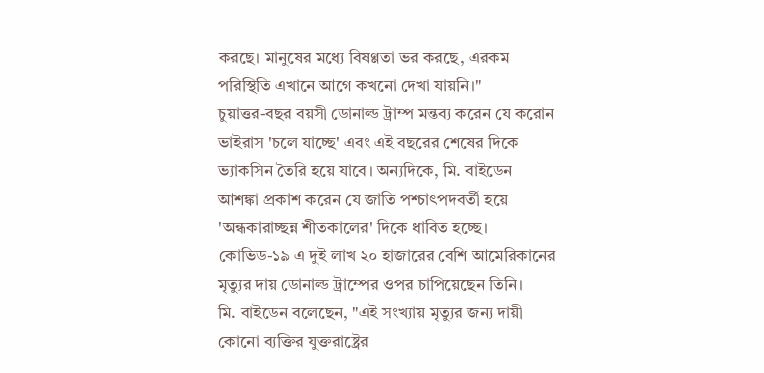করছে। মানুষের মধ্যে বিষণ্ণতা ভর করছে, এরকম পরিস্থিতি এখানে আগে কখনো দেখা যায়নি।"
চুয়াত্তর-বছর বয়সী ডোনাল্ড ট্রাম্প মন্তব্য করেন যে করোন ভাইরাস 'চলে যাচ্ছে' এবং এই বছরের শেষের দিকে ভ্যাকসিন তৈরি হয়ে যাবে। অন্যদিকে, মি. বাইডেন আশঙ্কা প্রকাশ করেন যে জাতি পশ্চাৎপদবর্তী হয়ে 'অন্ধকারাচ্ছন্ন শীতকালের' দিকে ধাবিত হচ্ছে।
কোভিড-১৯ এ দুই লাখ ২০ হাজারের বেশি আমেরিকানের মৃত্যুর দায় ডোনাল্ড ট্রাম্পের ওপর চাপিয়েছেন তিনি।
মি. বাইডেন বলেছেন, "এই সংখ্যায় মৃত্যুর জন্য দায়ী কোনো ব্যক্তির যুক্তরাষ্ট্রের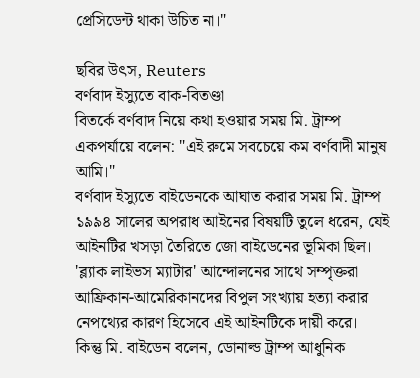প্রেসিডেন্ট থাকা উচিত না।"

ছবির উৎস, Reuters
বর্ণবাদ ইস্যুতে বাক-বিতণ্ডা
বিতর্কে বর্ণবাদ নিয়ে কথা হওয়ার সময় মি. ট্রাম্প একপর্যায়ে বলেন: "এই রুমে সবচেয়ে কম বর্ণবাদী মানুষ আমি।"
বর্ণবাদ ইস্যুতে বাইডেনকে আঘাত করার সময় মি. ট্রাম্প ১৯৯৪ সালের অপরাধ আইনের বিষয়টি তুলে ধরেন, যেই আইনটির খসড়া তৈরিতে জো বাইডেনের ভূমিকা ছিল। 'ব্ল্যাক লাইভস ম্যাটার' আন্দোলনের সাথে সম্পৃক্তরা আফ্রিকান-আমেরিকানদের বিপুল সংখ্যায় হত্যা করার নেপথ্যের কারণ হিসেবে এই আইনটিকে দায়ী করে।
কিন্তু মি. বাইডেন বলেন, ডোনাল্ড ট্রাম্প আধুনিক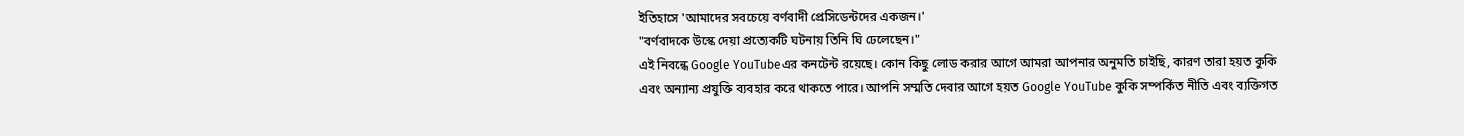ইতিহাসে 'আমাদের সবচেয়ে বর্ণবাদী প্রেসিডেন্টদের একজন।'
"বর্ণবাদকে উস্কে দেয়া প্রত্যেকটি ঘটনায় তিনি ঘি ঢেলেছেন।"
এই নিবন্ধে Google YouTubeএর কনটেন্ট রয়েছে। কোন কিছু লোড করার আগে আমরা আপনার অনুমতি চাইছি, কারণ তারা হয়ত কুকি এবং অন্যান্য প্রযুক্তি ব্যবহার করে থাকতে পারে। আপনি সম্মতি দেবার আগে হয়ত Google YouTube কুকি সম্পর্কিত নীতি এবং ব্যক্তিগত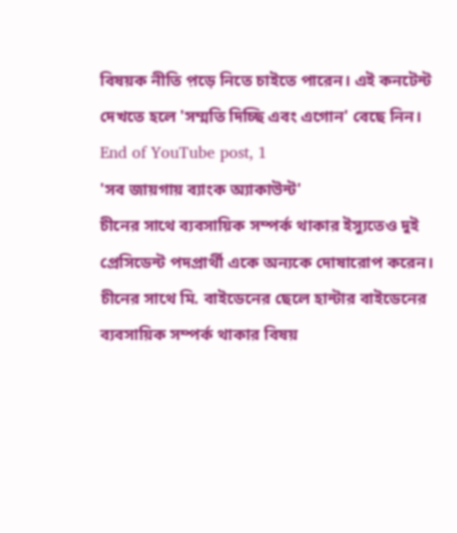বিষয়ক নীতি প়ড়ে নিতে চাইতে পারেন। এই কনটেন্ট দেখতে হলে 'সম্মতি দিচ্ছি এবং এগোন' বেছে নিন।
End of YouTube post, 1
'সব জায়গায় ব্যাংক অ্যাকাউন্ট'
চীনের সাথে ব্যবসায়িক সম্পর্ক থাকার ইস্যুতেও দুই প্রেসিডেন্ট পদপ্রার্থী একে অন্যকে দোষারোপ করেন।
চীনের সাথে মি. বাইডেনের ছেলে হান্টার বাইডেনের ব্যবসায়িক সম্পর্ক থাকার বিষয়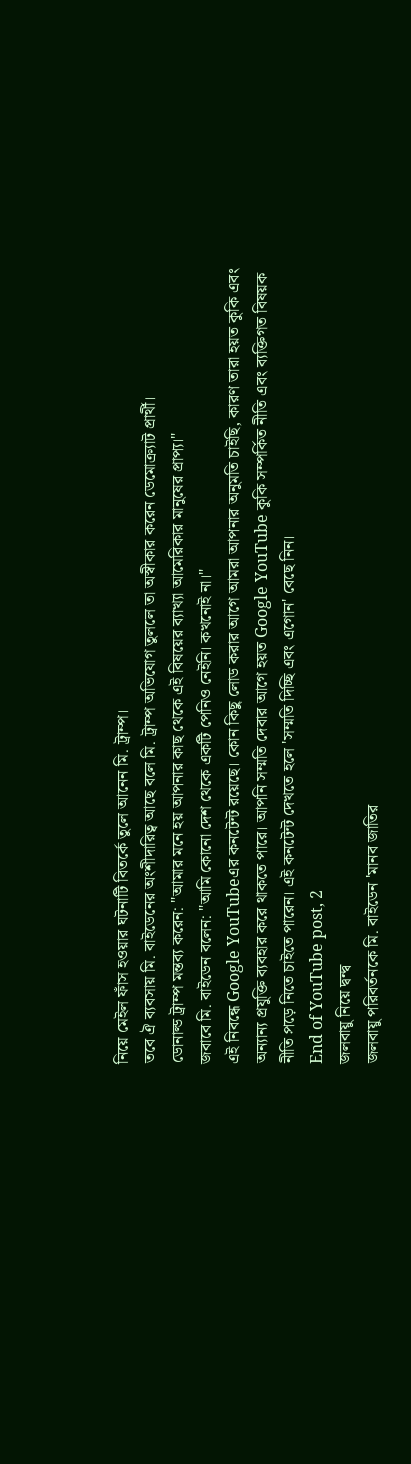নিয়ে মেইল ফাঁস হওয়ার ঘটনাটি বিতর্কে তুলে আনেন মি. ট্রাম্প।
তবে ঐ ব্যবসায় মি. বাইডেনের অংশীদারিত্ব আছে বলে মি. ট্রাম্প অভিযোগ তুললে তা অস্বীকার করেন ডেমোক্র্যাট প্রার্থী।
ডোনাল্ড ট্রাম্প মন্তব্য করেন: "আমার মনে হয় আপনার কাছ থেকে এই বিষয়ের ব্যাখ্যা আমেরিকার মানুষের প্রাপ্য।"
জবাবে মি. বাইডেন বলেন: "আমি কোনো দেশ থেকে একটি পেনিও নেইনি। কখনোই না।"
এই নিবন্ধে Google YouTubeএর কনটেন্ট রয়েছে। কোন কিছু লোড করার আগে আমরা আপনার অনুমতি চাইছি, কারণ তারা হয়ত কুকি এবং অন্যান্য প্রযুক্তি ব্যবহার করে থাকতে পারে। আপনি সম্মতি দেবার আগে হয়ত Google YouTube কুকি সম্পর্কিত নীতি এবং ব্যক্তিগত বিষয়ক নীতি প়ড়ে নিতে চাইতে পারেন। এই কনটেন্ট দেখতে হলে 'সম্মতি দিচ্ছি এবং এগোন' বেছে নিন।
End of YouTube post, 2
জলবায়ু নিয়ে দ্বন্দ্ব
জলবায়ু পরিবর্তনকে মি. বাইডেন 'মানব জাতির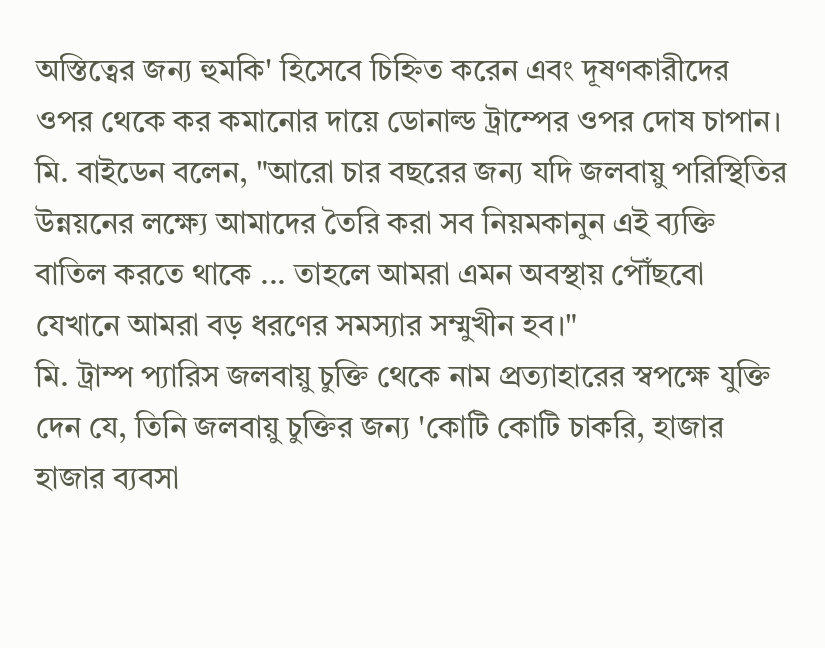অস্তিত্বের জন্য হুমকি' হিসেবে চিহ্নিত করেন এবং দূষণকারীদের ওপর থেকে কর কমানোর দায়ে ডোনাল্ড ট্রাম্পের ওপর দোষ চাপান।
মি. বাইডেন বলেন, "আরো চার বছরের জন্য যদি জলবায়ু পরিস্থিতির উন্নয়নের লক্ষ্যে আমাদের তৈরি করা সব নিয়মকানুন এই ব্যক্তি বাতিল করতে থাকে ... তাহলে আমরা এমন অবস্থায় পৌঁছবো যেখানে আমরা বড় ধরণের সমস্যার সম্মুখীন হব।"
মি. ট্রাম্প প্যারিস জলবায়ু চুক্তি থেকে নাম প্রত্যাহারের স্বপক্ষে যুক্তি দেন যে, তিনি জলবায়ু চুক্তির জন্য 'কোটি কোটি চাকরি, হাজার হাজার ব্যবসা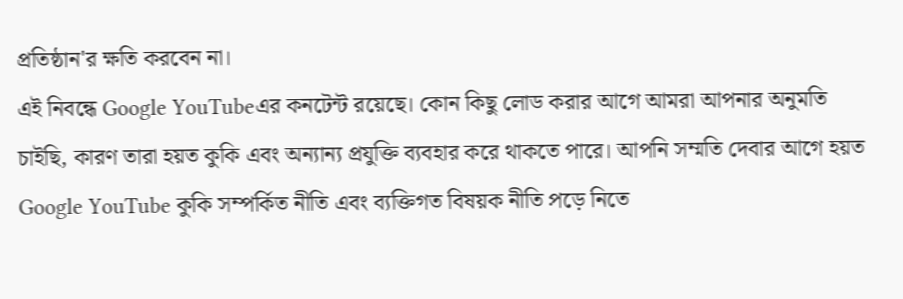প্রতিষ্ঠান'র ক্ষতি করবেন না।
এই নিবন্ধে Google YouTubeএর কনটেন্ট রয়েছে। কোন কিছু লোড করার আগে আমরা আপনার অনুমতি চাইছি, কারণ তারা হয়ত কুকি এবং অন্যান্য প্রযুক্তি ব্যবহার করে থাকতে পারে। আপনি সম্মতি দেবার আগে হয়ত Google YouTube কুকি সম্পর্কিত নীতি এবং ব্যক্তিগত বিষয়ক নীতি প়ড়ে নিতে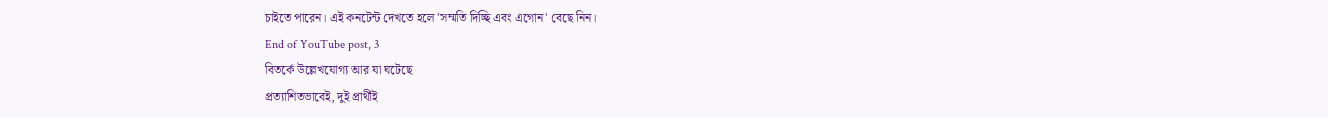চাইতে পারেন। এই কনটেন্ট দেখতে হলে 'সম্মতি দিচ্ছি এবং এগোন' বেছে নিন।
End of YouTube post, 3
বিতর্কে উল্লেখযোগ্য আর যা ঘটেছে
প্রত্যাশিতভাবেই, দুই প্রার্থীই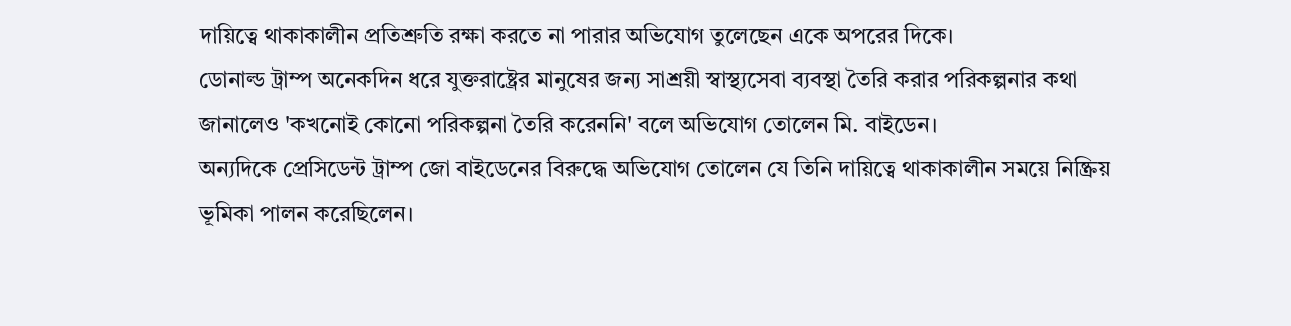দায়িত্বে থাকাকালীন প্রতিশ্রুতি রক্ষা করতে না পারার অভিযোগ তুলেছেন একে অপরের দিকে।
ডোনাল্ড ট্রাম্প অনেকদিন ধরে যুক্তরাষ্ট্রের মানুষের জন্য সাশ্রয়ী স্বাস্থ্যসেবা ব্যবস্থা তৈরি করার পরিকল্পনার কথা জানালেও 'কখনোই কোনো পরিকল্পনা তৈরি করেননি' বলে অভিযোগ তোলেন মি. বাইডেন।
অন্যদিকে প্রেসিডেন্ট ট্রাম্প জো বাইডেনের বিরুদ্ধে অভিযোগ তোলেন যে তিনি দায়িত্বে থাকাকালীন সময়ে নিষ্ক্রিয় ভূমিকা পালন করেছিলেন।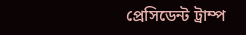প্রেসিডেন্ট ট্রাম্প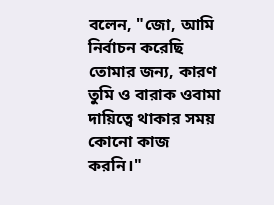বলেন, "জো, আমি নির্বাচন করেছি তোমার জন্য, কারণ তুমি ও বারাক ওবামা দায়িত্বে থাকার সময় কোনো কাজ করনি।"